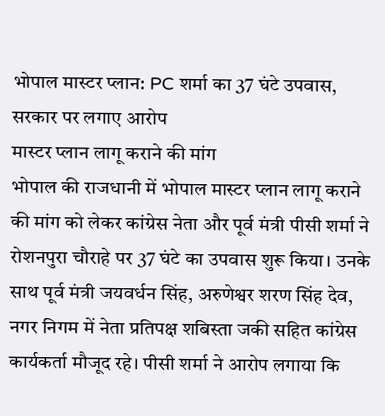भोपाल मास्टर प्लान: PC शर्मा का 37 घंटे उपवास, सरकार पर लगाए आरोप
मास्टर प्लान लागू कराने की मांग
भोपाल की राजधानी में भोपाल मास्टर प्लान लागू कराने की मांग को लेकर कांग्रेस नेता और पूर्व मंत्री पीसी शर्मा ने रोशनपुरा चौराहे पर 37 घंटे का उपवास शुरू किया। उनके साथ पूर्व मंत्री जयवर्धन सिंह, अरुणेश्वर शरण सिंह देव, नगर निगम में नेता प्रतिपक्ष शबिस्ता जकी सहित कांग्रेस कार्यकर्ता मौजूद रहे। पीसी शर्मा ने आरोप लगाया कि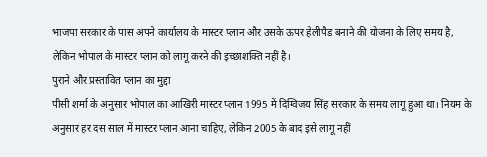भाजपा सरकार के पास अपने कार्यालय के मास्टर प्लान और उसके ऊपर हेलीपैड बनाने की योजना के लिए समय है, लेकिन भोपाल के मास्टर प्लान को लागू करने की इच्छाशक्ति नहीं है।
पुराने और प्रस्तावित प्लान का मुद्दा
पीसी शर्मा के अनुसार भोपाल का आखिरी मास्टर प्लान 1995 में दिग्विजय सिंह सरकार के समय लागू हुआ था। नियम के अनुसार हर दस साल में मास्टर प्लान आना चाहिए, लेकिन 2005 के बाद इसे लागू नहीं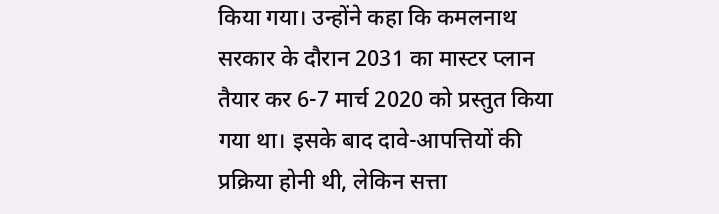किया गया। उन्होंने कहा कि कमलनाथ सरकार के दौरान 2031 का मास्टर प्लान तैयार कर 6-7 मार्च 2020 को प्रस्तुत किया गया था। इसके बाद दावे-आपत्तियों की प्रक्रिया होनी थी, लेकिन सत्ता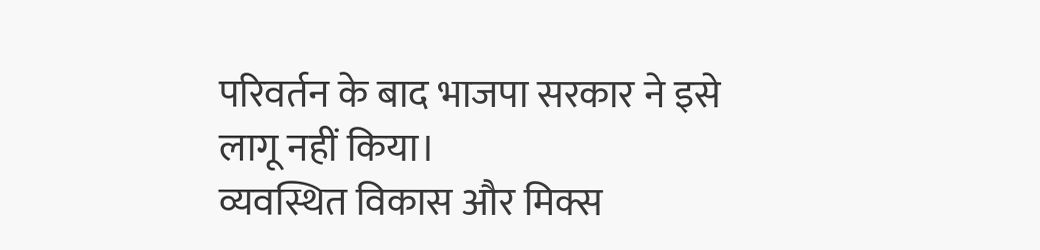परिवर्तन के बाद भाजपा सरकार ने इसे लागू नहीं किया।
व्यवस्थित विकास और मिक्स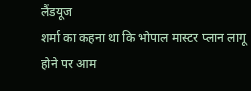लैंडयूज
शर्मा का कहना था कि भोपाल मास्टर प्लान लागू होने पर आम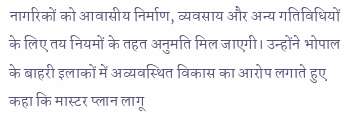नागरिकों को आवासीय निर्माण, व्यवसाय और अन्य गतिविधियों के लिए तय नियमों के तहत अनुमति मिल जाएगी। उन्होंने भोपाल के बाहरी इलाकों में अव्यवस्थित विकास का आरोप लगाते हुए कहा कि मास्टर प्लान लागू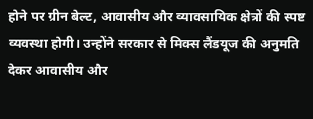होने पर ग्रीन बेल्ट, आवासीय और व्यावसायिक क्षेत्रों की स्पष्ट व्यवस्था होगी। उन्होंने सरकार से मिक्स लैंडयूज की अनुमति देकर आवासीय और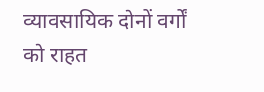व्यावसायिक दोनों वर्गों को राहत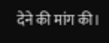देने की मांग की।